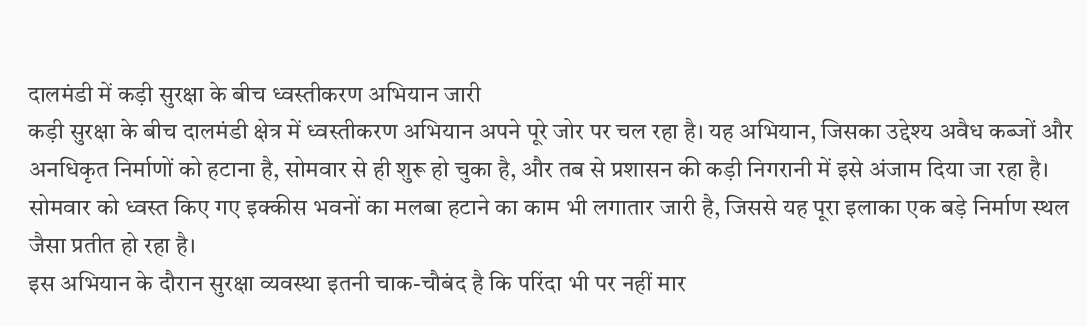दालमंडी में कड़ी सुरक्षा के बीच ध्वस्तीकरण अभियान जारी
कड़ी सुरक्षा के बीच दालमंडी क्षेत्र में ध्वस्तीकरण अभियान अपने पूरे जोर पर चल रहा है। यह अभियान, जिसका उद्देश्य अवैध कब्जों और अनधिकृत निर्माणों को हटाना है, सोमवार से ही शुरू हो चुका है, और तब से प्रशासन की कड़ी निगरानी में इसे अंजाम दिया जा रहा है। सोमवार को ध्वस्त किए गए इक्कीस भवनों का मलबा हटाने का काम भी लगातार जारी है, जिससे यह पूरा इलाका एक बड़े निर्माण स्थल जैसा प्रतीत हो रहा है।
इस अभियान के दौरान सुरक्षा व्यवस्था इतनी चाक-चौबंद है कि परिंदा भी पर नहीं मार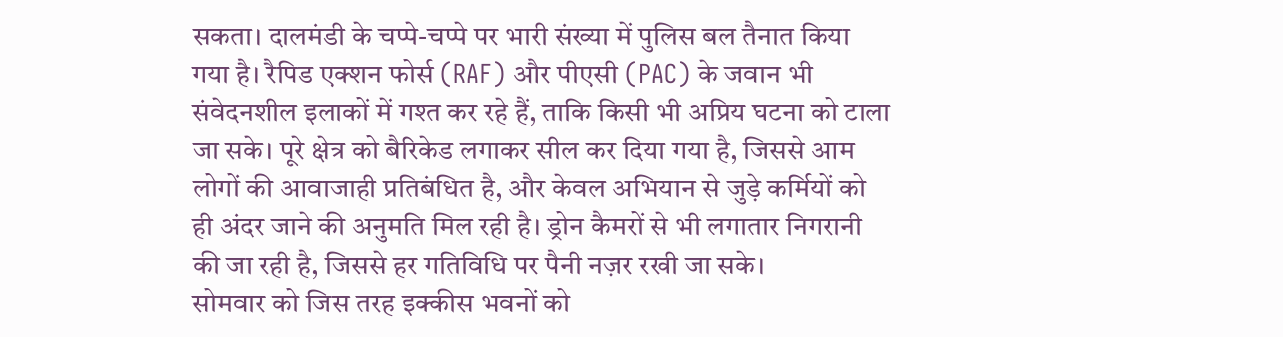सकता। दालमंडी के चप्पे-चप्पे पर भारी संख्या में पुलिस बल तैनात किया गया है। रैपिड एक्शन फोर्स (RAF) और पीएसी (PAC) के जवान भी संवेदनशील इलाकों में गश्त कर रहे हैं, ताकि किसी भी अप्रिय घटना को टाला जा सके। पूरे क्षेत्र को बैरिकेड लगाकर सील कर दिया गया है, जिससे आम लोगों की आवाजाही प्रतिबंधित है, और केवल अभियान से जुड़े कर्मियों को ही अंदर जाने की अनुमति मिल रही है। ड्रोन कैमरों से भी लगातार निगरानी की जा रही है, जिससे हर गतिविधि पर पैनी नज़र रखी जा सके।
सोमवार को जिस तरह इक्कीस भवनों को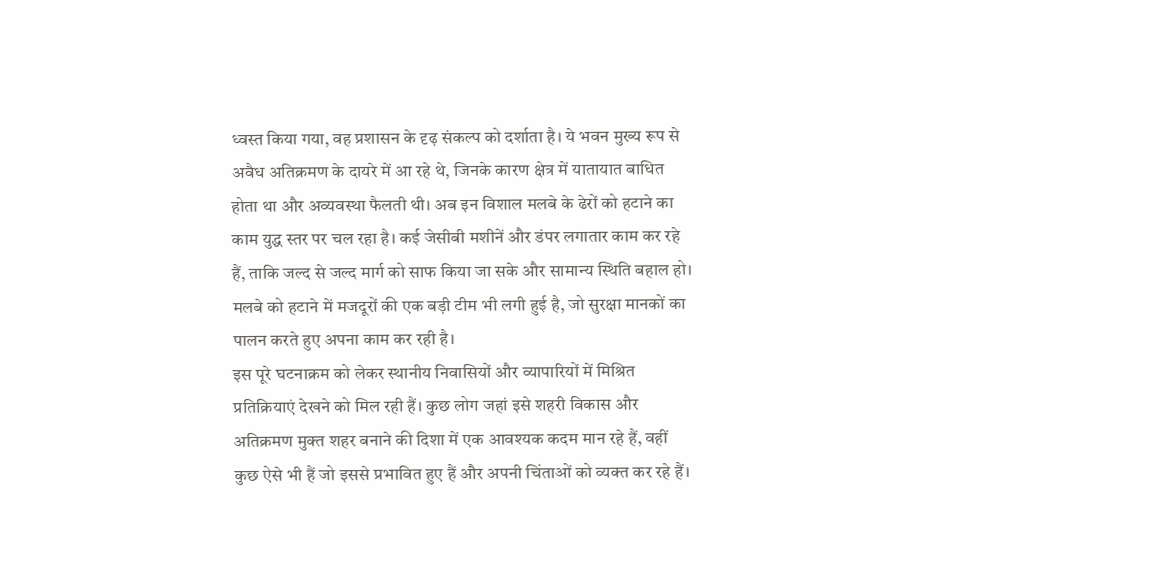ध्वस्त किया गया, वह प्रशासन के दृढ़ संकल्प को दर्शाता है। ये भवन मुख्य रूप से अवैध अतिक्रमण के दायरे में आ रहे थे, जिनके कारण क्षेत्र में यातायात बाधित होता था और अव्यवस्था फैलती थी। अब इन विशाल मलबे के ढेरों को हटाने का काम युद्ध स्तर पर चल रहा है। कई जेसीबी मशीनें और डंपर लगातार काम कर रहे हैं, ताकि जल्द से जल्द मार्ग को साफ किया जा सके और सामान्य स्थिति बहाल हो। मलबे को हटाने में मजदूरों की एक बड़ी टीम भी लगी हुई है, जो सुरक्षा मानकों का पालन करते हुए अपना काम कर रही है।
इस पूरे घटनाक्रम को लेकर स्थानीय निवासियों और व्यापारियों में मिश्रित प्रतिक्रियाएं देखने को मिल रही हैं। कुछ लोग जहां इसे शहरी विकास और अतिक्रमण मुक्त शहर बनाने की दिशा में एक आवश्यक कदम मान रहे हैं, वहीं कुछ ऐसे भी हैं जो इससे प्रभावित हुए हैं और अपनी चिंताओं को व्यक्त कर रहे हैं।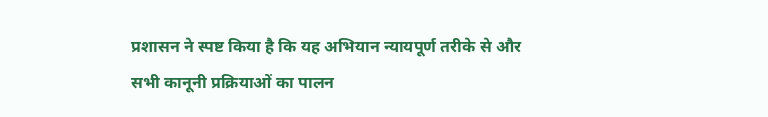प्रशासन ने स्पष्ट किया है कि यह अभियान न्यायपूर्ण तरीके से और सभी कानूनी प्रक्रियाओं का पालन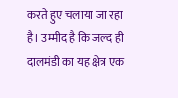करते हुए चलाया जा रहा है। उम्मीद है कि जल्द ही दालमंडी का यह क्षेत्र एक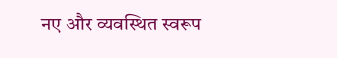नए और व्यवस्थित स्वरूप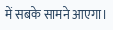में सबके सामने आएगा।